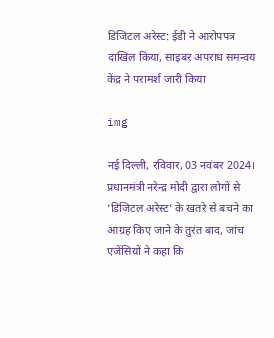डिजिटल अरेस्ट: ईडी ने आरोपपत्र दाखिल किया, साइबर अपराध समन्वय केंद्र ने परामर्श जारी किया

img

नई दिल्ली, रविवार, 03 नवंबर 2024। प्रधानमंत्री नरेन्द्र मोदी द्वारा लोगों से ‘डिजिटल अरेस्ट’ के खतरे से बचने का आग्रह किए जाने के तुरंत बाद, जांच एजेंसियों ने कहा कि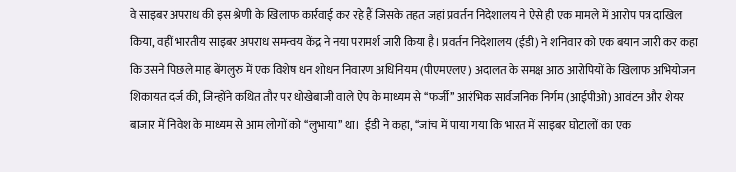वे साइबर अपराध की इस श्रेणी के खिलाफ कार्रवाई कर रहे हैं जिसके तहत जहां प्रवर्तन निदेशालय ने ऐसे ही एक मामले में आरोप पत्र दाखिल किया, वहीं भारतीय साइबर अपराध समन्वय केंद्र ने नया परामर्श जारी किया है। प्रवर्तन निदेशालय (ईडी) ने शनिवार को एक बयान जारी कर कहा कि उसने पिछले माह बेंगलुरु में एक विशेष धन शोधन निवारण अधिनियम (पीएमएलए) अदालत के समक्ष आठ आरोपियों के खिलाफ अभियोजन शिकायत दर्ज की, जिन्होंने कथित तौर पर धोखेबाजी वाले ऐप के माध्यम से ‘‘फर्जी’’ आरंभिक सार्वजनिक निर्गम (आईपीओ) आवंटन और शेयर बाजार में निवेश के माध्यम से आम लोगों को ‘‘लुभाया’’ था।  ईडी ने कहा, ‘‘जांच में पाया गया कि भारत में साइबर घोटालों का एक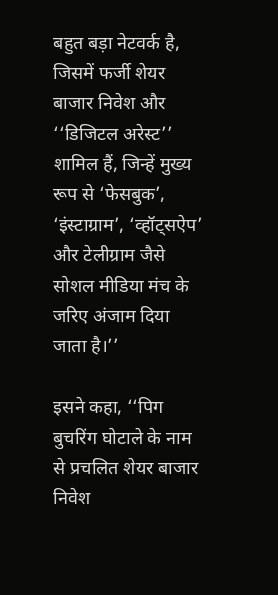बहुत बड़ा नेटवर्क है, जिसमें फर्जी शेयर बाजार निवेश और ‘‘डिजिटल अरेस्ट’’ शामिल हैं, जिन्हें मुख्य रूप से ‘फेसबुक’, ‘इंस्टाग्राम’, ‘व्हॉट्सऐप’ और टेलीग्राम जैसे सोशल मीडिया मंच के जरिए अंजाम दिया जाता है।’’

इसने कहा, ‘‘पिग बुचरिंग घोटाले के नाम से प्रचलित शेयर बाजार निवेश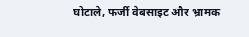घोटाले, फर्जी वेबसाइट और भ्रामक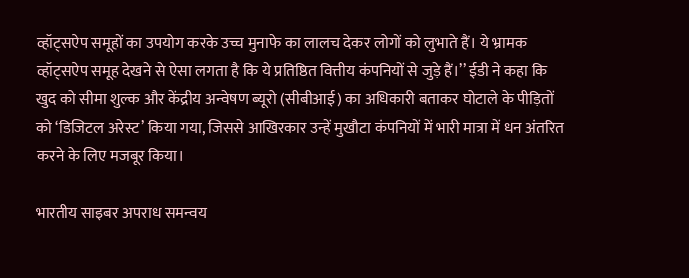व्हॉट्सऐप समूहों का उपयोग करके उच्च मुनाफे का लालच देकर लोगों को लुभाते हैं। ये भ्रामक व्हॉट्सऐप समूह देखने से ऐसा लगता है कि ये प्रतिष्ठित वित्तीय कंपनियों से जुड़े हैं।’’ ईडी ने कहा कि खुद को सीमा शुल्क और केंद्रीय अन्वेषण ब्यूरो (सीबीआई) का अधिकारी बताकर घोटाले के पीड़ितों को ‘डिजिटल अरेस्ट’ किया गया, जिससे आखिरकार उन्हें मुखौटा कंपनियों में भारी मात्रा में धन अंतरित करने के लिए मजबूर किया।

भारतीय साइबर अपराध समन्वय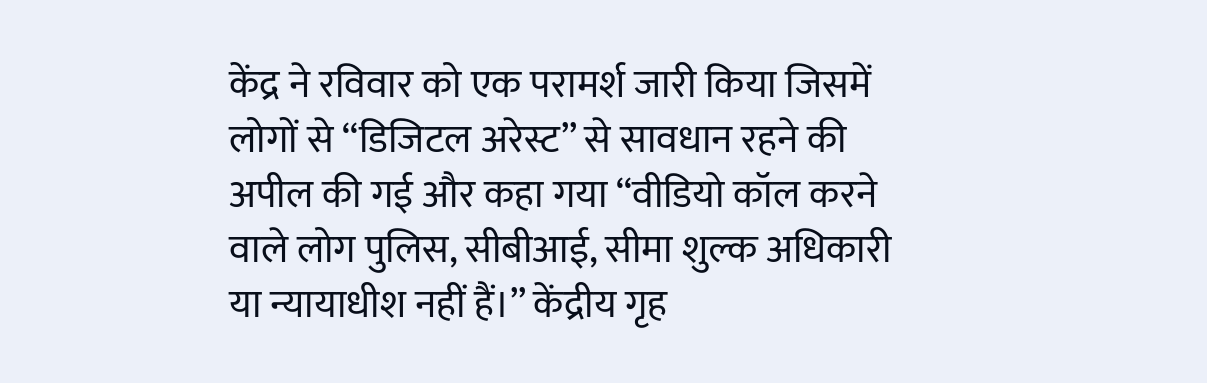केंद्र ने रविवार को एक परामर्श जारी किया जिसमें लोगों से ‘‘डिजिटल अरेस्ट’’ से सावधान रहने की अपील की गई और कहा गया ‘‘वीडियो कॉल करने वाले लोग पुलिस, सीबीआई, सीमा शुल्क अधिकारी या न्यायाधीश नहीं हैं।’’ केंद्रीय गृह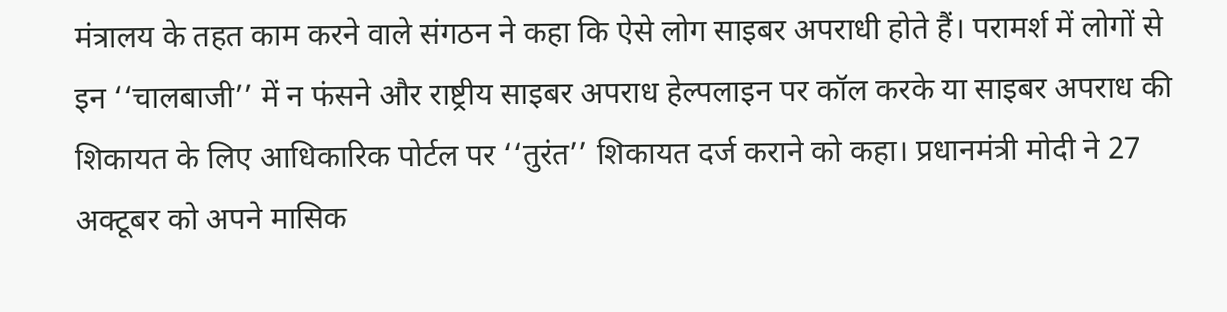मंत्रालय के तहत काम करने वाले संगठन ने कहा कि ऐसे लोग साइबर अपराधी होते हैं। परामर्श में लोगों से इन ‘‘चालबाजी’’ में न फंसने और राष्ट्रीय साइबर अपराध हेल्पलाइन पर कॉल करके या साइबर अपराध की शिकायत के लिए आधिकारिक पोर्टल पर ‘‘तुरंत’’ शिकायत दर्ज कराने को कहा। प्रधानमंत्री मोदी ने 27 अक्टूबर को अपने मासिक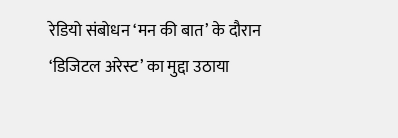रेडियो संबोधन ‘मन की बात’ के दौरान ‘डिजिटल अरेस्ट’ का मुद्दा उठाया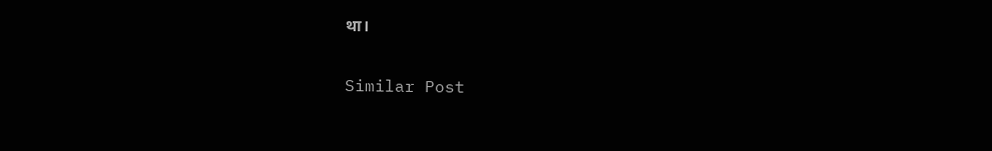था।

Similar Post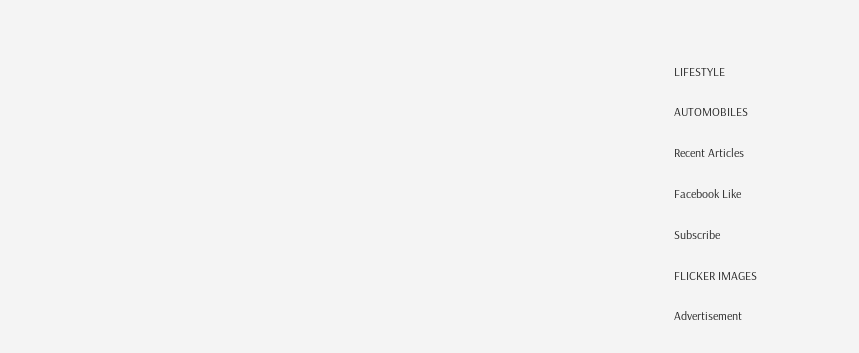LIFESTYLE

AUTOMOBILES

Recent Articles

Facebook Like

Subscribe

FLICKER IMAGES

Advertisement